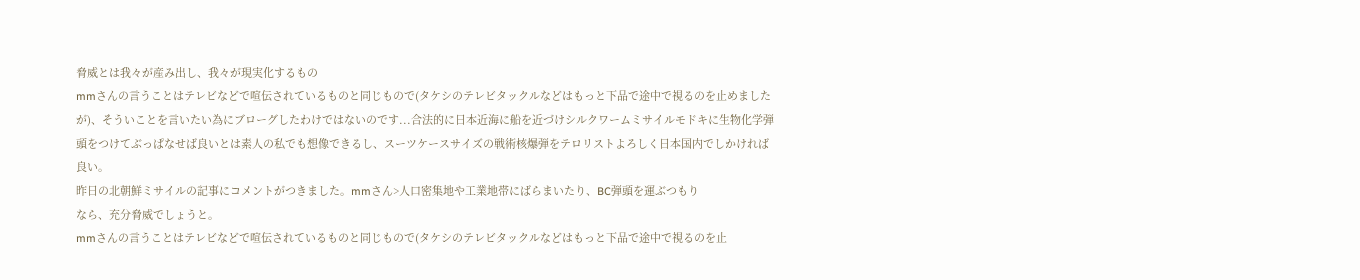脅威とは我々が産み出し、我々が現実化するもの
mmさんの言うことはテレビなどで喧伝されているものと同じもので(タケシのテレビタックルなどはもっと下品で途中で視るのを止めましたが)、そういことを言いたい為にブローグしたわけではないのです...合法的に日本近海に船を近づけシルクワームミサイルモドキに生物化学弾頭をつけてぶっぱなせば良いとは素人の私でも想像できるし、スーツケースサイズの戦術核爆弾をテロリストよろしく日本国内でしかければ良い。
昨日の北朝鮮ミサイルの記事にコメントがつきました。mmさん>人口密集地や工業地帯にばらまいたり、BC弾頭を運ぶつもり
なら、充分脅威でしょうと。
mmさんの言うことはテレビなどで喧伝されているものと同じもので(タケシのテレビタックルなどはもっと下品で途中で視るのを止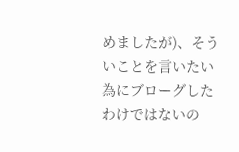めましたが)、そういことを言いたい為にブローグしたわけではないの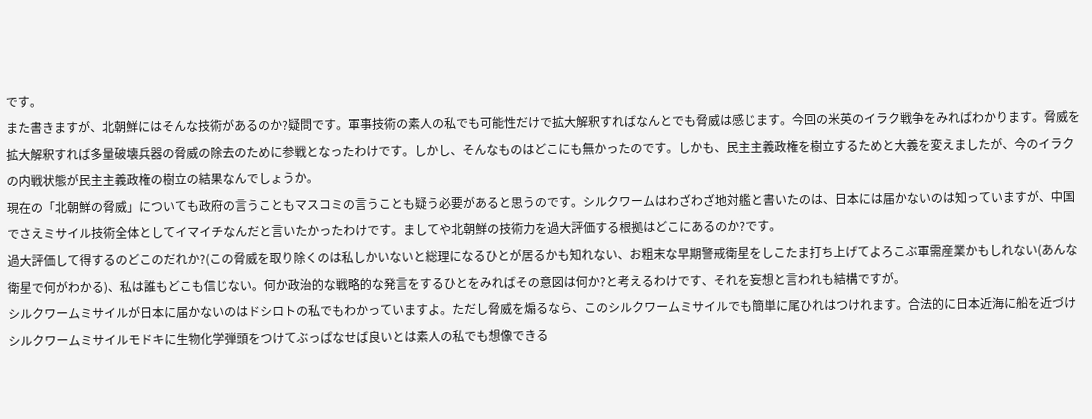です。
また書きますが、北朝鮮にはそんな技術があるのか?疑問です。軍事技術の素人の私でも可能性だけで拡大解釈すればなんとでも脅威は感じます。今回の米英のイラク戦争をみればわかります。脅威を拡大解釈すれば多量破壊兵器の脅威の除去のために参戦となったわけです。しかし、そんなものはどこにも無かったのです。しかも、民主主義政権を樹立するためと大義を変えましたが、今のイラクの内戦状態が民主主義政権の樹立の結果なんでしょうか。
現在の「北朝鮮の脅威」についても政府の言うこともマスコミの言うことも疑う必要があると思うのです。シルクワームはわざわざ地対艦と書いたのは、日本には届かないのは知っていますが、中国でさえミサイル技術全体としてイマイチなんだと言いたかったわけです。ましてや北朝鮮の技術力を過大評価する根拠はどこにあるのか?です。
過大評価して得するのどこのだれか?(この脅威を取り除くのは私しかいないと総理になるひとが居るかも知れない、お粗末な早期警戒衛星をしこたま打ち上げてよろこぶ軍需産業かもしれない(あんな衛星で何がわかる)、私は誰もどこも信じない。何か政治的な戦略的な発言をするひとをみればその意図は何か?と考えるわけです、それを妄想と言われも結構ですが。
シルクワームミサイルが日本に届かないのはドシロトの私でもわかっていますよ。ただし脅威を煽るなら、このシルクワームミサイルでも簡単に尾ひれはつけれます。合法的に日本近海に船を近づけシルクワームミサイルモドキに生物化学弾頭をつけてぶっぱなせば良いとは素人の私でも想像できる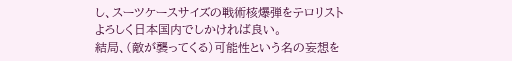し、スーツケースサイズの戦術核爆弾をテロリストよろしく日本国内でしかければ良い。
結局、(敵が襲ってくる)可能性という名の妄想を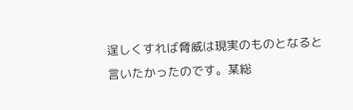逞しくすれば脅威は現実のものとなると言いたかったのです。某総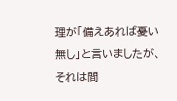理が「備えあれば憂い無し」と言いましたが、それは間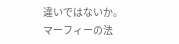違いではないか。マーフィーの法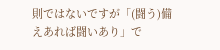則ではないですが「(闘う)備えあれば闘いあり」で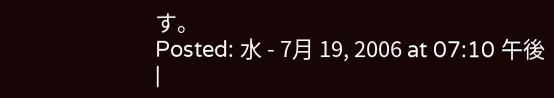す。
Posted: 水 - 7月 19, 2006 at 07:10 午後
|